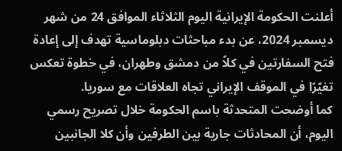أعلنت الحكومة الإيرانية اليوم الثلاثاء الموافق 24 من شهر ديسمبر 2024، عن بدء مباحثات دبلوماسية تهدف إلى إعادة فتح السفارتين في كلاً من دمشق وطهران، في خطوة تعكس تغيّرًا في الموقف الإيراني تجاه العلاقات مع سوريا.
كما أوضحت المتحدثة باسم الحكومة خلال تصريح رسمي اليوم، أن المحادثات جارية بين الطرفين وأن كلا الجانبين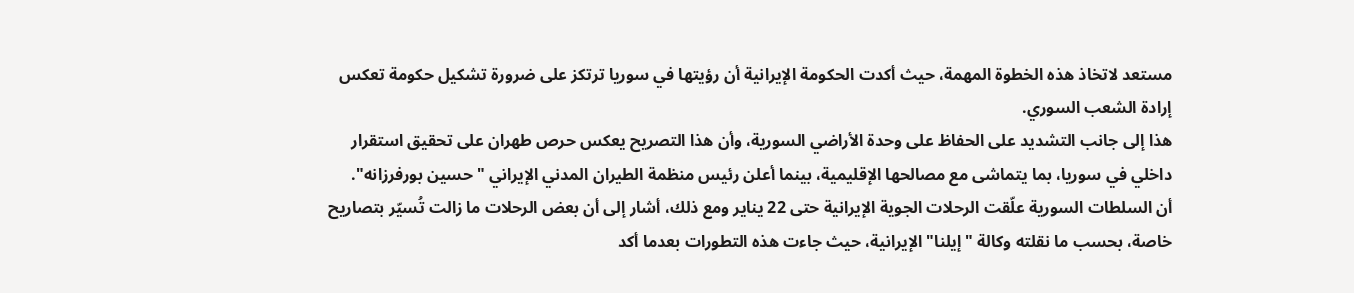مستعد لاتخاذ هذه الخطوة المهمة، حيث أكدت الحكومة الإيرانية أن رؤيتها في سوريا ترتكز على ضرورة تشكيل حكومة تعكس إرادة الشعب السوري.
هذا إلى جانب التشديد على الحفاظ على وحدة الأراضي السورية، وأن هذا التصريح يعكس حرص طهران على تحقيق استقرار داخلي في سوريا، بما يتماشى مع مصالحها الإقليمية، بينما أعلن رئيس منظمة الطيران المدني الإيراني "حسين بورفرزانه".
أن السلطات السورية علّقت الرحلات الجوية الإيرانية حتى 22 يناير ومع ذلك، أشار إلى أن بعض الرحلات ما زالت تُسيّر بتصاريح خاصة، بحسب ما نقلته وكالة "إيلنا" الإيرانية، حيث جاءت هذه التطورات بعدما أكد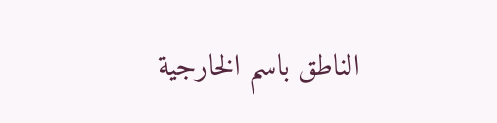الناطق باسم الخارجية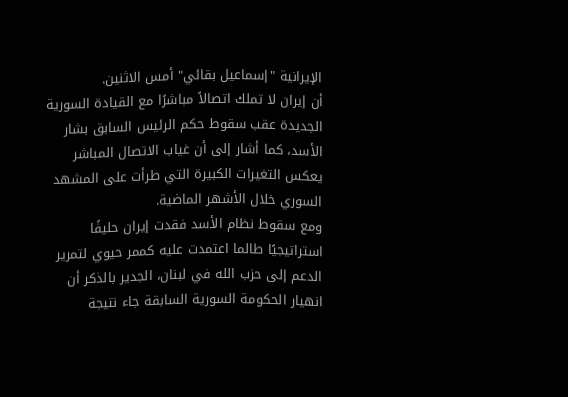الإيرانية "إسماعيل بقائي" أمس الاثنين.
أن إيران لا تملك اتصالاً مباشرًا مع القيادة السورية الجديدة عقب سقوط حكم الرئيس السابق بشار الأسد، كما أشار إلى أن غياب الاتصال المباشر يعكس التغيرات الكبيرة التي طرأت على المشهد السوري خلال الأشهر الماضية.
ومع سقوط نظام الأسد فقدت إيران حليفًا استراتيجيًا طالما اعتمدت عليه كممر حيوي لتمرير الدعم إلى حزب الله في لبنان، الجدير بالذكر أن انهيار الحكومة السورية السابقة جاء نتيجة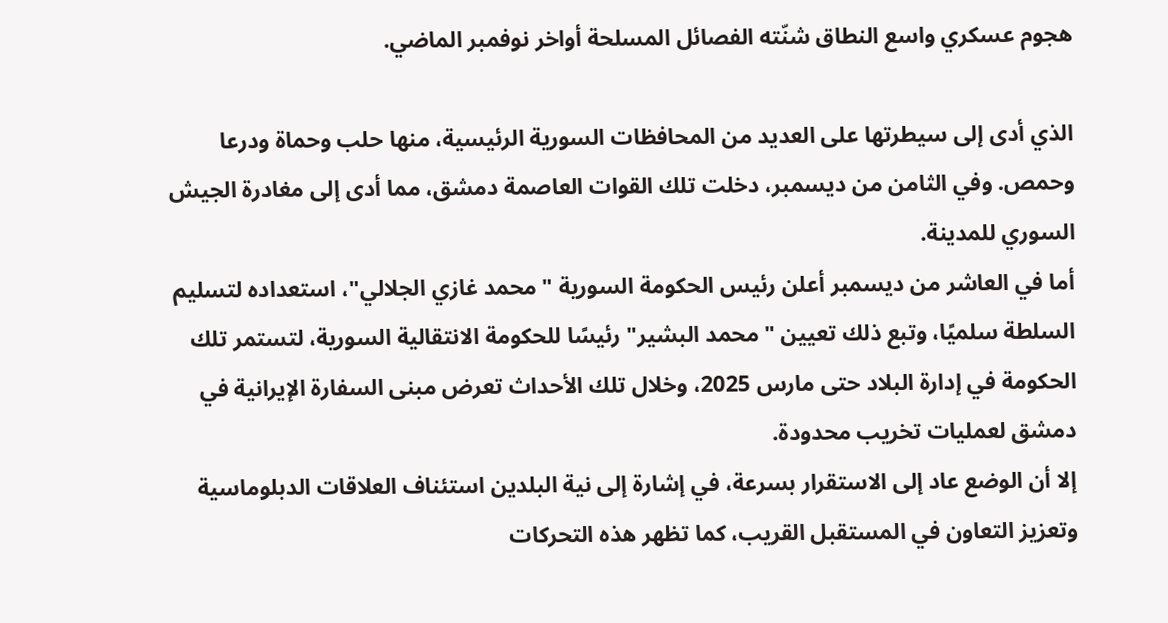هجوم عسكري واسع النطاق شنّته الفصائل المسلحة أواخر نوفمبر الماضي.

الذي أدى إلى سيطرتها على العديد من المحافظات السورية الرئيسية، منها حلب وحماة ودرعا وحمص. وفي الثامن من ديسمبر، دخلت تلك القوات العاصمة دمشق، مما أدى إلى مغادرة الجيش السوري للمدينة.
أما في العاشر من ديسمبر أعلن رئيس الحكومة السورية "محمد غازي الجلالي"، استعداده لتسليم السلطة سلميًا، وتبع ذلك تعيين "محمد البشير" رئيسًا للحكومة الانتقالية السورية، لتستمر تلك الحكومة في إدارة البلاد حتى مارس 2025، وخلال تلك الأحداث تعرض مبنى السفارة الإيرانية في دمشق لعمليات تخريب محدودة.
إلا أن الوضع عاد إلى الاستقرار بسرعة، في إشارة إلى نية البلدين استئناف العلاقات الدبلوماسية وتعزيز التعاون في المستقبل القريب، كما تظهر هذه التحركات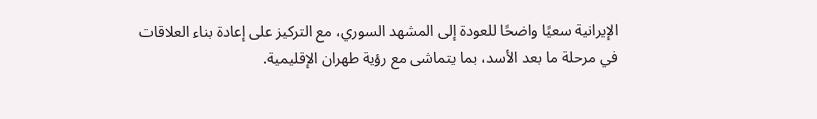الإيرانية سعيًا واضحًا للعودة إلى المشهد السوري، مع التركيز على إعادة بناء العلاقات في مرحلة ما بعد الأسد، بما يتماشى مع رؤية طهران الإقليمية.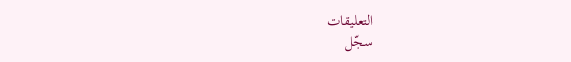التعليقات
سجّل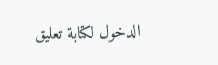الدخول لكتابة تعليق